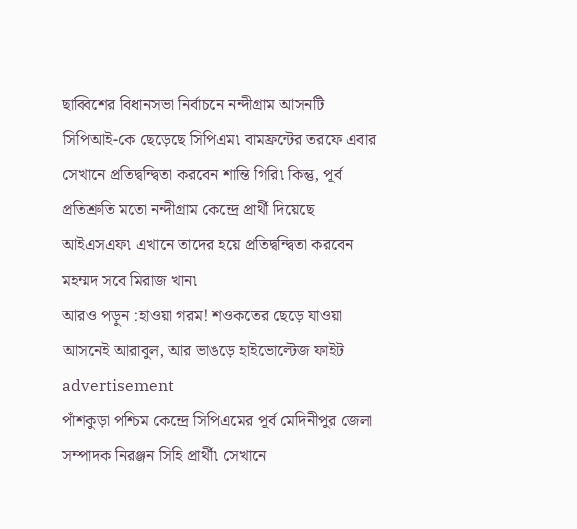ছাব্বিশের বিধানসভা নির্বাচনে নন্দীগ্রাম আসনটি সিপিআই-কে ছেড়েছে সিপিএম৷ বামফ্রন্টের তরফে এবার সেখানে প্রতিদ্বন্দ্বিতা করবেন শান্তি গিরি৷ কিন্তু, পূর্ব প্রতিশ্রুতি মতো নন্দীগ্রাম কেন্দ্রে প্রার্থী দিয়েছে আইএসএফ৷ এখানে তাদের হয়ে প্রতিদ্বন্দ্বিতা করবেন মহম্মদ সবে মিরাজ খান৷
আরও পড়ুন :হাওয়া গরম! শওকতের ছেড়ে যাওয়া আসনেই আরাবুল, আর ভাঙড়ে হাইভোল্টেজ ফাইট
advertisement
পাঁশকুড়া পশ্চিম কেন্দ্রে সিপিএমের পূর্ব মেদিনীপুর জেলা সম্পাদক নিরঞ্জন সিহি প্রার্থী৷ সেখানে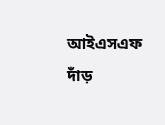আইএসএফ দাঁড়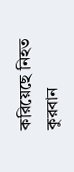করিয়েছে নিহত কুরবান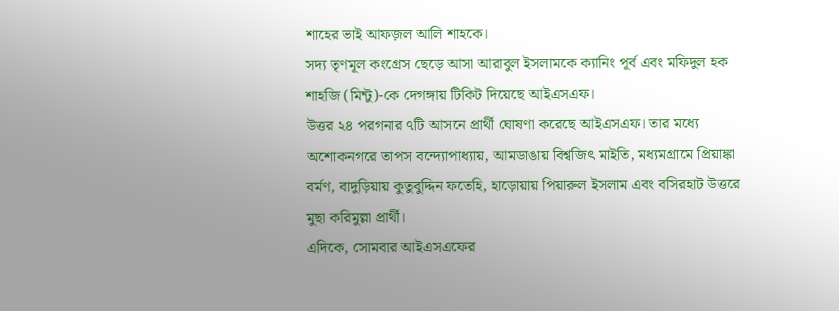শাহের ভাই আফজ়ল আলি শাহকে।
সদ্য তৃণমূল কংগ্রেস ছেড়ে আসা আরাবুল ইসলামকে ক্যানিং পূর্ব এবং মফিদুল হক শাহজি (মিন্টু)-কে দেগঙ্গায় টিকিট দিয়েছে আইএসএফ।
উত্তর ২৪ পরগনার ৭টি আসনে প্রার্থী ঘোষণা করেছে আইএসএফ। তার মধ্যে অশোকনগরে তাপস বন্দ্যোপাধ্যায়, আমডাঙায় বিশ্বজিৎ মাইতি, মধ্যমগ্রামে প্রিয়াঙ্কা বর্মণ, বাদুড়িয়ায় কুতুবুদ্দিন ফতেহি, হাড়োয়ায় পিয়ারুল ইসলাম এবং বসিরহাট উত্তরে মুছা করিমুল্লা প্রার্থী।
এদিকে, সোমবার আইএসএফের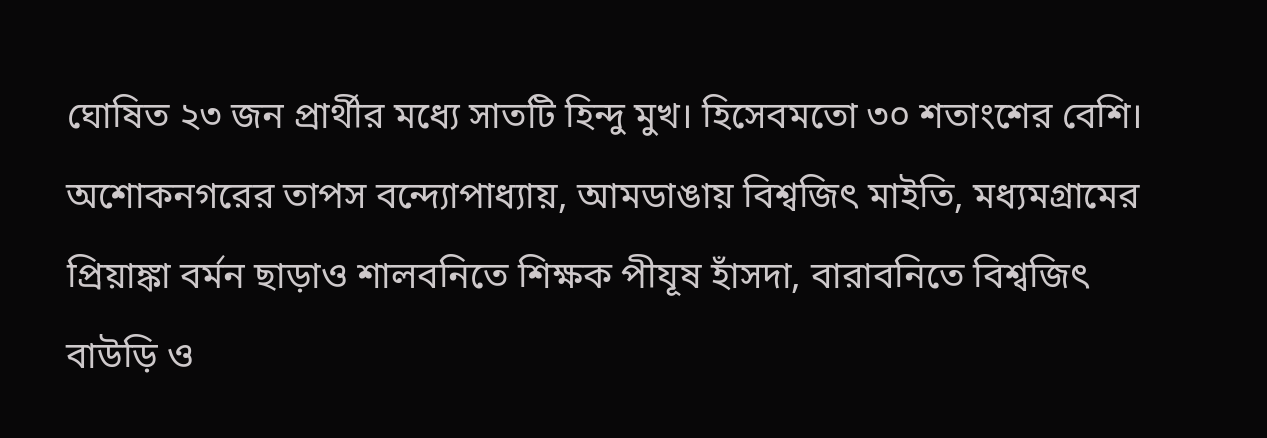ঘোষিত ২৩ জন প্রার্থীর মধ্যে সাতটি হিন্দু মুখ। হিসেবমতো ৩০ শতাংশের বেশি। অশোকনগরের তাপস বন্দ্যোপাধ্যায়, আমডাঙায় বিশ্বজিৎ মাইতি, মধ্যমগ্রামের প্রিয়াঙ্কা বর্মন ছাড়াও শালবনিতে শিক্ষক পীযূষ হাঁসদা, বারাবনিতে বিশ্বজিৎ বাউড়ি ও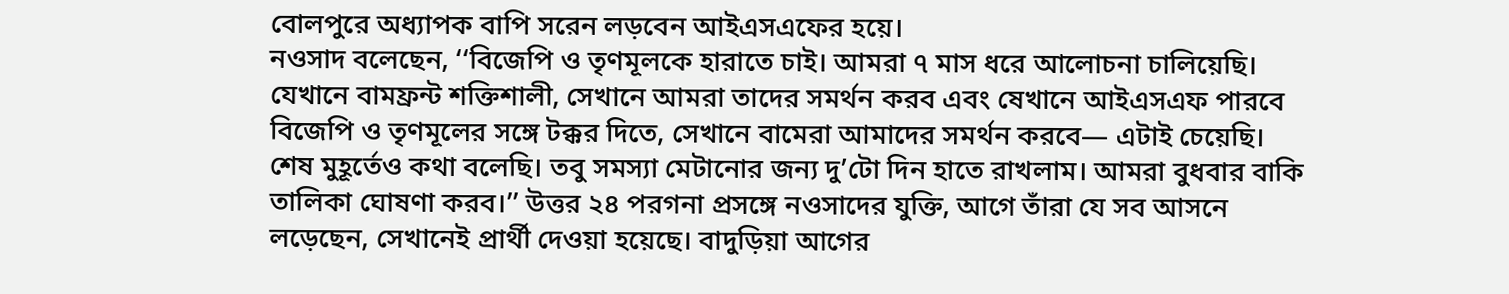বোলপুরে অধ্যাপক বাপি সরেন লড়বেন আইএসএফের হয়ে।
নওসাদ বলেছেন, ‘‘বিজেপি ও তৃণমূলকে হারাতে চাই। আমরা ৭ মাস ধরে আলোচনা চালিয়েছি। যেখানে বামফ্রন্ট শক্তিশালী, সেখানে আমরা তাদের সমর্থন করব এবং ষেখানে আইএসএফ পারবে বিজেপি ও তৃণমূলের সঙ্গে টক্কর দিতে, সেখানে বামেরা আমাদের সমর্থন করবে— এটাই চেয়েছি। শেষ মুহূর্তেও কথা বলেছি। তবু সমস্যা মেটানোর জন্য দু’টো দিন হাতে রাখলাম। আমরা বুধবার বাকি তালিকা ঘোষণা করব।’’ উত্তর ২৪ পরগনা প্রসঙ্গে নওসাদের যুক্তি, আগে তাঁরা যে সব আসনে লড়েছেন, সেখানেই প্রার্থী দেওয়া হয়েছে। বাদুড়িয়া আগের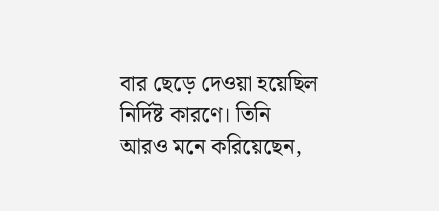বার ছেড়ে দেওয়া হয়েছিল নির্দিষ্ট কারণে। তিনি আরও মনে করিয়েছেন,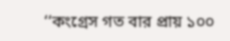‘‘কংগ্রেস গত বার প্রায় ১০০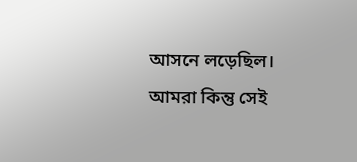আসনে লড়েছিল। আমরা কিন্তু সেই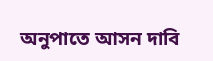অনুপাতে আসন দাবি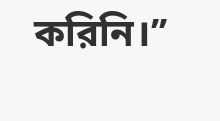করিনি।’’